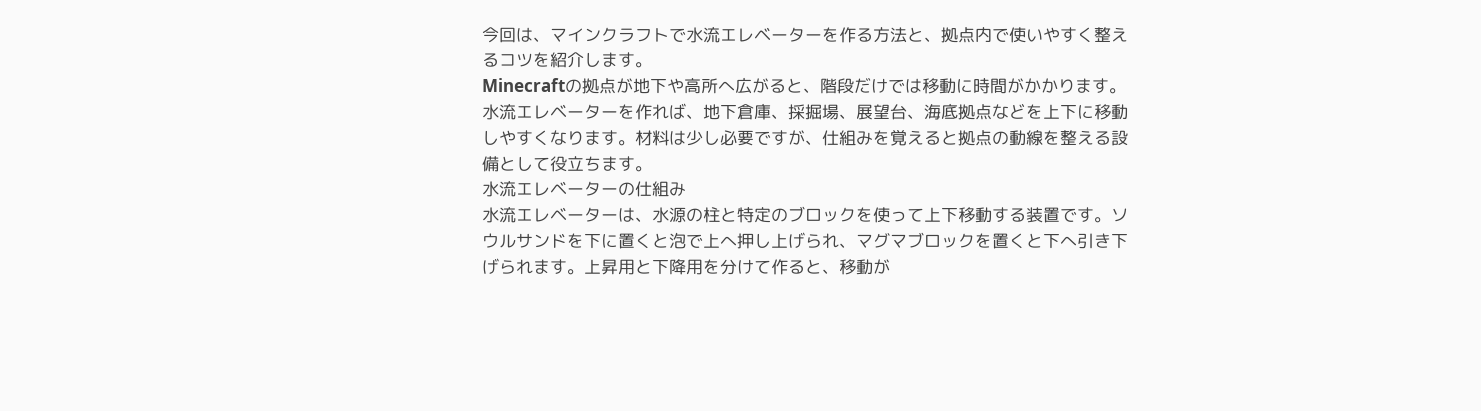今回は、マインクラフトで水流エレベーターを作る方法と、拠点内で使いやすく整えるコツを紹介します。
Minecraftの拠点が地下や高所へ広がると、階段だけでは移動に時間がかかります。水流エレベーターを作れば、地下倉庫、採掘場、展望台、海底拠点などを上下に移動しやすくなります。材料は少し必要ですが、仕組みを覚えると拠点の動線を整える設備として役立ちます。
水流エレベーターの仕組み
水流エレベーターは、水源の柱と特定のブロックを使って上下移動する装置です。ソウルサンドを下に置くと泡で上へ押し上げられ、マグマブロックを置くと下へ引き下げられます。上昇用と下降用を分けて作ると、移動が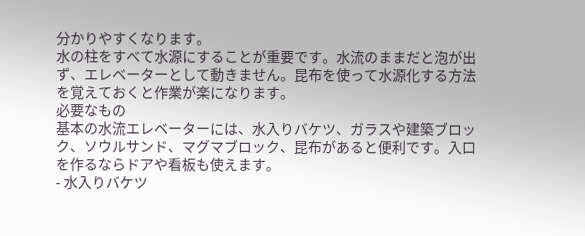分かりやすくなります。
水の柱をすべて水源にすることが重要です。水流のままだと泡が出ず、エレベーターとして動きません。昆布を使って水源化する方法を覚えておくと作業が楽になります。
必要なもの
基本の水流エレベーターには、水入りバケツ、ガラスや建築ブロック、ソウルサンド、マグマブロック、昆布があると便利です。入口を作るならドアや看板も使えます。
- 水入りバケツ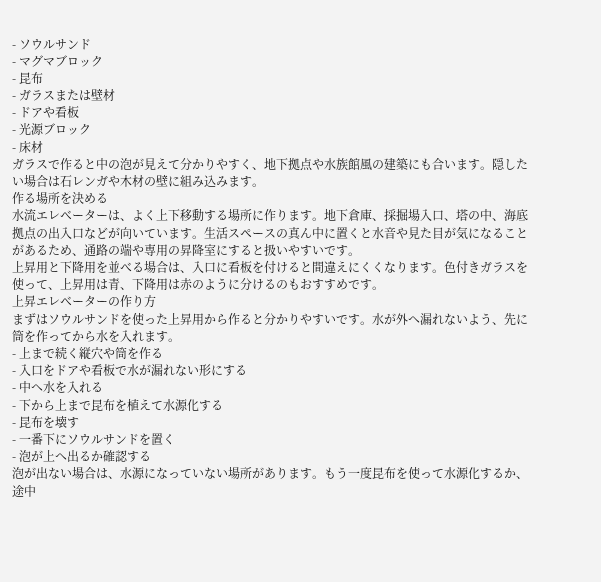- ソウルサンド
- マグマブロック
- 昆布
- ガラスまたは壁材
- ドアや看板
- 光源ブロック
- 床材
ガラスで作ると中の泡が見えて分かりやすく、地下拠点や水族館風の建築にも合います。隠したい場合は石レンガや木材の壁に組み込みます。
作る場所を決める
水流エレベーターは、よく上下移動する場所に作ります。地下倉庫、採掘場入口、塔の中、海底拠点の出入口などが向いています。生活スペースの真ん中に置くと水音や見た目が気になることがあるため、通路の端や専用の昇降室にすると扱いやすいです。
上昇用と下降用を並べる場合は、入口に看板を付けると間違えにくくなります。色付きガラスを使って、上昇用は青、下降用は赤のように分けるのもおすすめです。
上昇エレベーターの作り方
まずはソウルサンドを使った上昇用から作ると分かりやすいです。水が外へ漏れないよう、先に筒を作ってから水を入れます。
- 上まで続く縦穴や筒を作る
- 入口をドアや看板で水が漏れない形にする
- 中へ水を入れる
- 下から上まで昆布を植えて水源化する
- 昆布を壊す
- 一番下にソウルサンドを置く
- 泡が上へ出るか確認する
泡が出ない場合は、水源になっていない場所があります。もう一度昆布を使って水源化するか、途中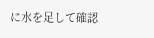に水を足して確認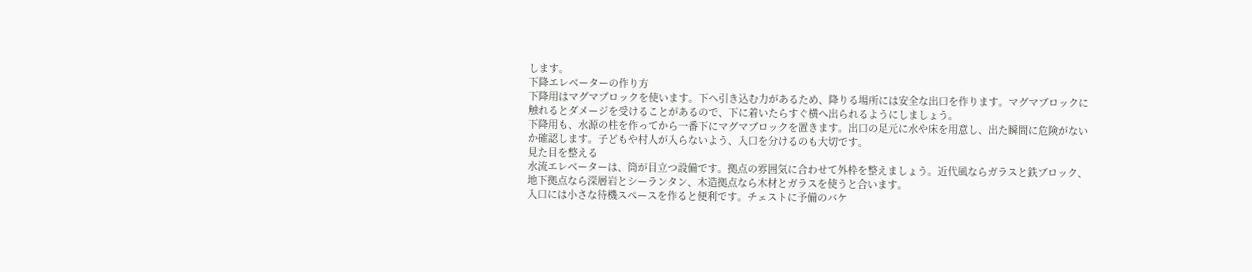します。
下降エレベーターの作り方
下降用はマグマブロックを使います。下へ引き込む力があるため、降りる場所には安全な出口を作ります。マグマブロックに触れるとダメージを受けることがあるので、下に着いたらすぐ横へ出られるようにしましょう。
下降用も、水源の柱を作ってから一番下にマグマブロックを置きます。出口の足元に水や床を用意し、出た瞬間に危険がないか確認します。子どもや村人が入らないよう、入口を分けるのも大切です。
見た目を整える
水流エレベーターは、筒が目立つ設備です。拠点の雰囲気に合わせて外枠を整えましょう。近代風ならガラスと鉄ブロック、地下拠点なら深層岩とシーランタン、木造拠点なら木材とガラスを使うと合います。
入口には小さな待機スペースを作ると便利です。チェストに予備のバケ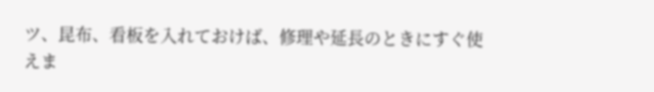ツ、昆布、看板を入れておけば、修理や延長のときにすぐ使えま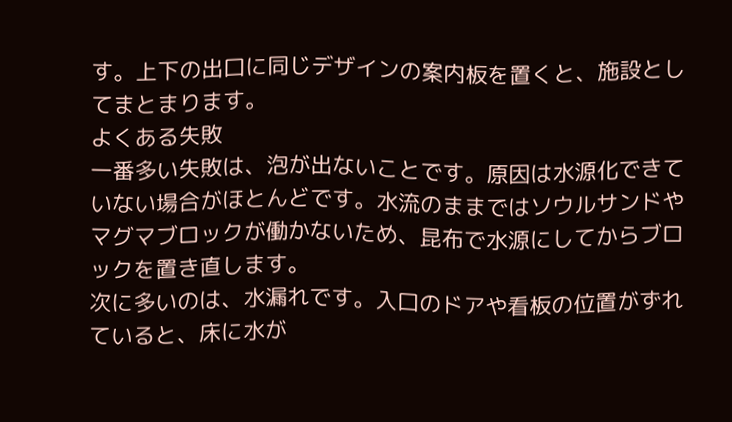す。上下の出口に同じデザインの案内板を置くと、施設としてまとまります。
よくある失敗
一番多い失敗は、泡が出ないことです。原因は水源化できていない場合がほとんどです。水流のままではソウルサンドやマグマブロックが働かないため、昆布で水源にしてからブロックを置き直します。
次に多いのは、水漏れです。入口のドアや看板の位置がずれていると、床に水が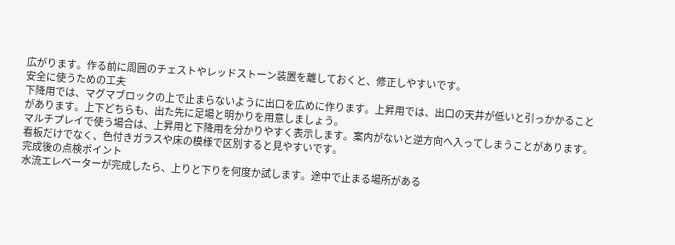広がります。作る前に周囲のチェストやレッドストーン装置を離しておくと、修正しやすいです。
安全に使うための工夫
下降用では、マグマブロックの上で止まらないように出口を広めに作ります。上昇用では、出口の天井が低いと引っかかることがあります。上下どちらも、出た先に足場と明かりを用意しましょう。
マルチプレイで使う場合は、上昇用と下降用を分かりやすく表示します。案内がないと逆方向へ入ってしまうことがあります。看板だけでなく、色付きガラスや床の模様で区別すると見やすいです。
完成後の点検ポイント
水流エレベーターが完成したら、上りと下りを何度か試します。途中で止まる場所がある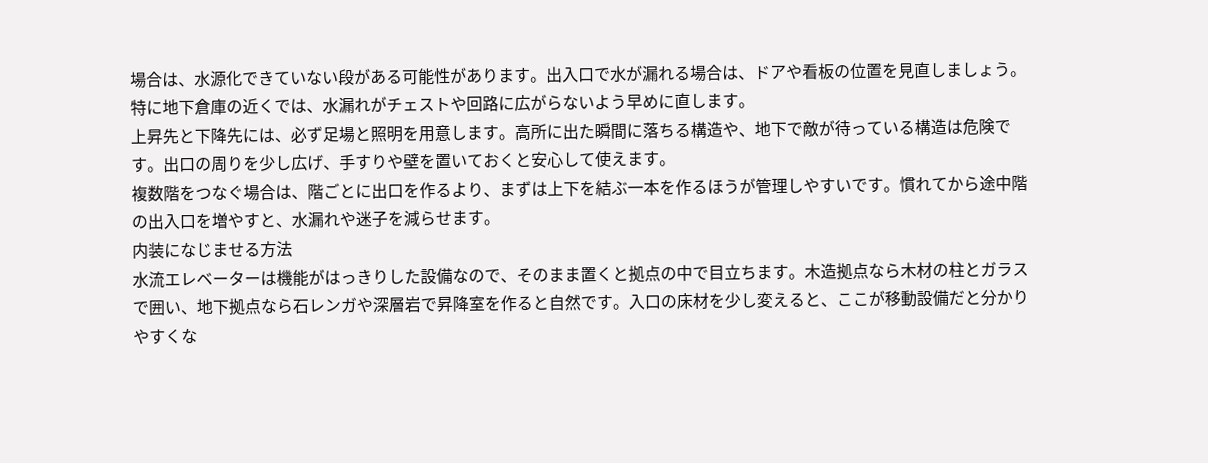場合は、水源化できていない段がある可能性があります。出入口で水が漏れる場合は、ドアや看板の位置を見直しましょう。特に地下倉庫の近くでは、水漏れがチェストや回路に広がらないよう早めに直します。
上昇先と下降先には、必ず足場と照明を用意します。高所に出た瞬間に落ちる構造や、地下で敵が待っている構造は危険です。出口の周りを少し広げ、手すりや壁を置いておくと安心して使えます。
複数階をつなぐ場合は、階ごとに出口を作るより、まずは上下を結ぶ一本を作るほうが管理しやすいです。慣れてから途中階の出入口を増やすと、水漏れや迷子を減らせます。
内装になじませる方法
水流エレベーターは機能がはっきりした設備なので、そのまま置くと拠点の中で目立ちます。木造拠点なら木材の柱とガラスで囲い、地下拠点なら石レンガや深層岩で昇降室を作ると自然です。入口の床材を少し変えると、ここが移動設備だと分かりやすくな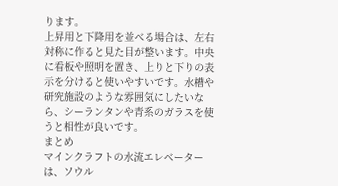ります。
上昇用と下降用を並べる場合は、左右対称に作ると見た目が整います。中央に看板や照明を置き、上りと下りの表示を分けると使いやすいです。水槽や研究施設のような雰囲気にしたいなら、シーランタンや青系のガラスを使うと相性が良いです。
まとめ
マインクラフトの水流エレベーターは、ソウル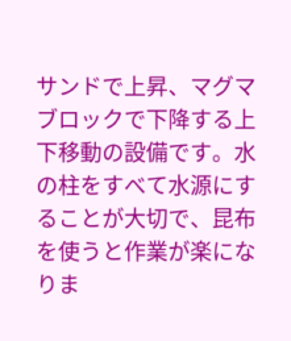サンドで上昇、マグマブロックで下降する上下移動の設備です。水の柱をすべて水源にすることが大切で、昆布を使うと作業が楽になりま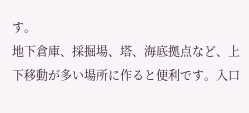す。
地下倉庫、採掘場、塔、海底拠点など、上下移動が多い場所に作ると便利です。入口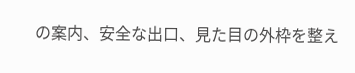の案内、安全な出口、見た目の外枠を整え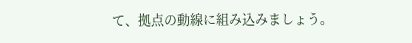て、拠点の動線に組み込みましょう。